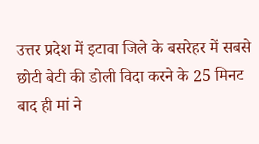उत्तर प्रदेश में इटावा जिले के बसरेहर में सबसे छोटी बेटी की डोली विदा करने के 25 मिनट बाद ही मां ने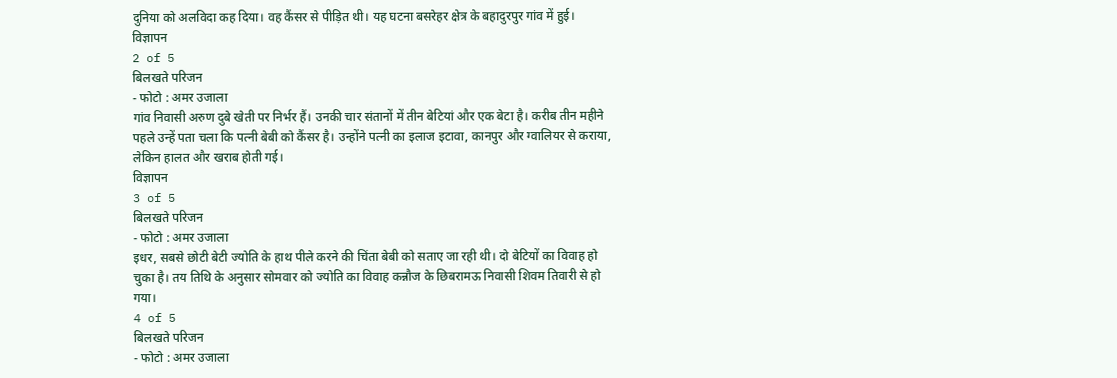दुनिया को अलविदा कह दिया। वह कैंसर से पीड़ित थी। यह घटना बसरेहर क्षेत्र के बहादुरपुर गांव में हुई।
विज्ञापन
2 of 5
बिलखते परिजन
- फोटो : अमर उजाला
गांव निवासी अरुण दुबे खेती पर निर्भर हैं। उनकी चार संतानों में तीन बेटियां और एक बेटा है। करीब तीन महीने पहले उन्हें पता चला कि पत्नी बेबी को कैंसर है। उन्होंने पत्नी का इलाज इटावा, कानपुर और ग्वालियर से कराया, लेकिन हालत और खराब होती गई।
विज्ञापन
3 of 5
बिलखते परिजन
- फोटो : अमर उजाला
इधर, सबसे छोटी बेटी ज्योति के हाथ पीले करने की चिंता बेबी को सताए जा रही थी। दो बेटियों का विवाह हो चुका है। तय तिथि के अनुसार सोमवार को ज्योति का विवाह कन्नौज के छिबरामऊ निवासी शिवम तिवारी से हो गया।
4 of 5
बिलखते परिजन
- फोटो : अमर उजाला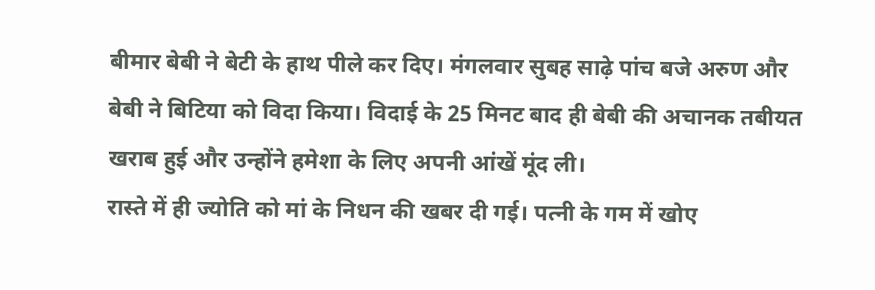बीमार बेबी ने बेटी के हाथ पीले कर दिए। मंगलवार सुबह साढ़े पांच बजे अरुण और बेबी ने बिटिया को विदा किया। विदाई के 25 मिनट बाद ही बेबी की अचानक तबीयत खराब हुई और उन्होंने हमेशा के लिए अपनी आंखें मूंद ली।
रास्ते में ही ज्योति को मां के निधन की खबर दी गई। पत्नी के गम में खोए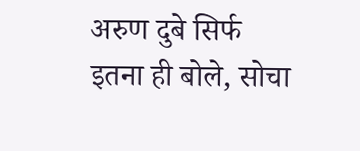अरुण दुबे सिर्फ इतना ही बोले, सोचा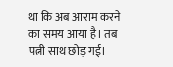था कि अब आराम करने का समय आया है। तब पत्नी साथ छोड़ गई।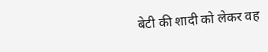बेटी की शादी को लेकर वह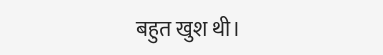बहुत खुश थी।